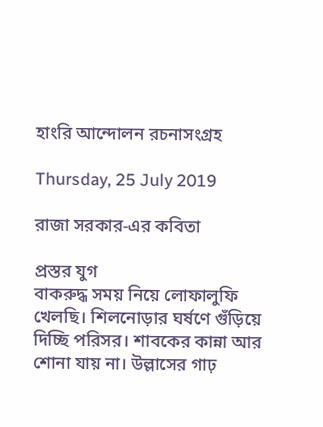হাংরি আন্দোলন রচনাসংগ্রহ

Thursday, 25 July 2019

রাজা সরকার-এর কবিতা

প্রস্তর যুগ
বাকরুদ্ধ সময় নিয়ে লোফালুফি খেলছি। শিলনোড়ার ঘর্ষণে গুঁড়িয়ে দিচ্ছি পরিসর। শাবকের কান্না আর শোনা যায় না। উল্লাসের গাঢ়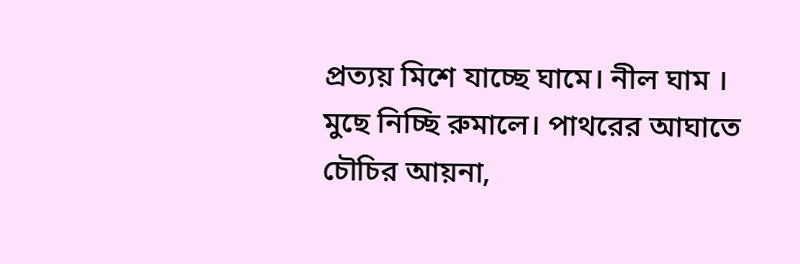প্রত্যয় মিশে যাচ্ছে ঘামে। নীল ঘাম । মুছে নিচ্ছি রুমালে। পাথরের আঘাতে চৌচির আয়না,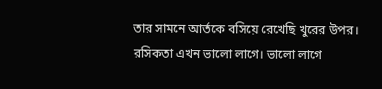তার সামনে আর্তকে বসিয়ে রেখেছি খুরের উপর। রসিকতা এখন ভালো লাগে। ভালো লাগে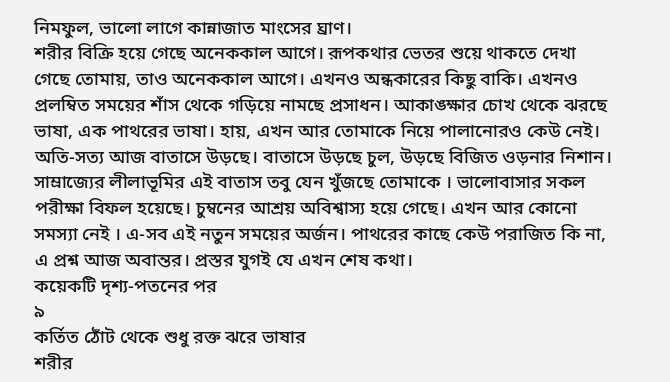নিমফুল, ভালো লাগে কান্নাজাত মাংসের ঘ্রাণ।
শরীর বিক্রি হয়ে গেছে অনেককাল আগে। রূপকথার ভেতর শুয়ে থাকতে দেখা গেছে তোমায়, তাও অনেককাল আগে। এখনও অন্ধকারের কিছু বাকি। এখনও প্রলম্বিত সময়ের শাঁস থেকে গড়িয়ে নামছে প্রসাধন। আকাঙ্ক্ষার চোখ থেকে ঝরছে ভাষা, এক পাথরের ভাষা। হায়, এখন আর তোমাকে নিয়ে পালানোরও কেউ নেই।
অতি-সত্য আজ বাতাসে উড়ছে। বাতাসে উড়ছে চুল, উড়ছে বিজিত ওড়নার নিশান। সাম্রাজ্যের লীলাভূমির এই বাতাস তবু যেন খুঁজছে তোমাকে । ভালোবাসার সকল পরীক্ষা বিফল হয়েছে। চুম্বনের আশ্রয় অবিশ্বাস্য হয়ে গেছে। এখন আর কোনো সমস্যা নেই । এ-সব এই নতুন সময়ের অর্জন। পাথরের কাছে কেউ পরাজিত কি না, এ প্রশ্ন আজ অবান্তর। প্রস্তর যুগই যে এখন শেষ কথা।
কয়েকটি দৃশ্য-পতনের পর
৯
কর্তিত ঠোঁট থেকে শুধু রক্ত ঝরে ভাষার
শরীর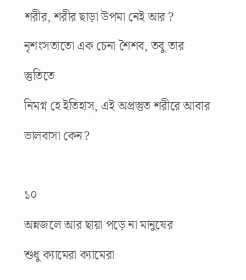শরীর, শরীর ছাড়া উপমা নেই আর ?
নৃশংসতাতো এক চেনা শৈশব, তবু তার স্তুতিতে
নিমগ্ন হে ইতিহাস, এই অপ্রস্তুত শরীরে আবার
ভালবাসা কেন?

১০
অন্নজলে আর ছায়া পড়ে না মানুষের
শুধু ক্যামেরা ক্যামেরা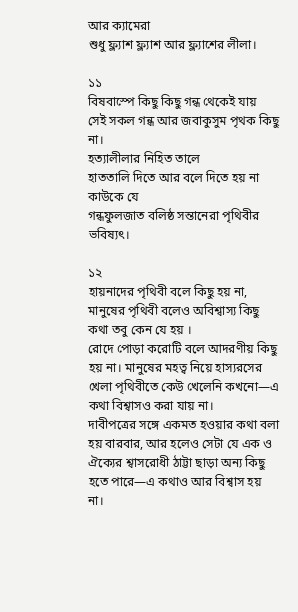আর ক্যামেরা
শুধু ফ্ল্যাশ ফ্ল্যাশ আর ফ্ল্যাশের লীলা।

১১
বিষবাস্পে কিছু কিছু গন্ধ থেকেই যায়
সেই সকল গন্ধ আর জবাকুসুম পৃথক কিছু না।
হত্যালীলার নিহিত তালে
হাততালি দিতে আর বলে দিতে হয় না কাউকে যে
গন্ধফুলজাত বলিষ্ঠ সন্তানেরা পৃথিবীর ভবিষ্যৎ।

১২
হায়নাদের পৃথিবী বলে কিছু হয় না, মানুষের পৃথিবী বলেও অবিশ্বাস্য কিছু কথা তবু কেন যে হয় ।
রোদে পোড়া করোটি বলে আদরণীয় কিছু হয় না। মানুষের মহত্ব নিয়ে হাস্যরসের খেলা পৃথিবীতে কেউ খেলেনি কখনো—এ কথা বিশ্বাসও করা যায় না।
দাবীপত্রের সঙ্গে একমত হওয়ার কথা বলা হয় বারবার, আর হলেও সেটা যে এক ও ঐক্যের শ্বাসরোধী ঠাট্টা ছাড়া অন্য কিছু হতে পারে—এ কথাও আর বিশ্বাস হয় না।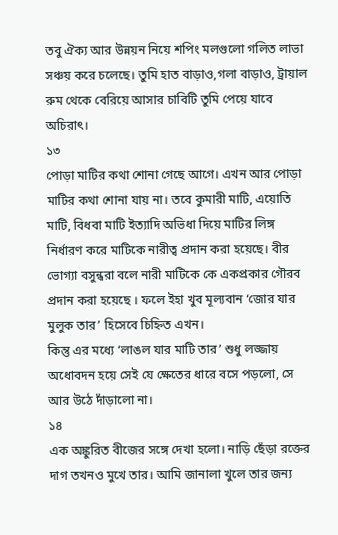তবু ঐক্য আর উন্নয়ন নিয়ে শপিং মলগুলো গলিত লাভা সঞ্চয় করে চলেছে। তুমি হাত বাড়াও,গলা বাড়াও, ট্রায়াল রুম থেকে বেরিয়ে আসার চাবিটি তুমি পেয়ে যাবে অচিরাৎ।
১৩
পোড়া মাটির কথা শোনা গেছে আগে। এখন আর পোড়া মাটির কথা শোনা যায় না। তবে কুমারী মাটি, এয়োতি মাটি, বিধবা মাটি ইত্যাদি অভিধা দিয়ে মাটির লিঙ্গ নির্ধারণ করে মাটিকে নারীত্ব প্রদান করা হয়েছে। বীর ভোগ্যা বসুন্ধরা বলে নারী মাটিকে কে একপ্রকার গৌরব প্রদান করা হয়েছে । ফলে ইহা খুব মূল্যবান ‘জোর যার মুলুক তার’ হিসেবে চিহ্নিত এখন।
কিন্তু এর মধ্যে ‘লাঙল যার মাটি তার’ শুধু লজ্জায় অধোবদন হয়ে সেই যে ক্ষেতের ধারে বসে পড়লো, সে আর উঠে দাঁড়ালো না।
১৪
এক অঙ্কুরিত বীজের সঙ্গে দেখা হলো। নাড়ি ছেঁড়া রক্তের দাগ তখনও মুখে তার। আমি জানালা খুলে তার জন্য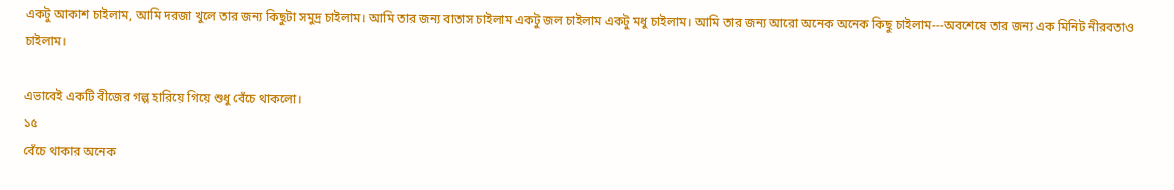একটু আকাশ চাইলাম, আমি দরজা খুলে তার জন্য কিছুটা সমুদ্র চাইলাম। আমি তার জন্য বাতাস চাইলাম একটু জল চাইলাম একটু মধু চাইলাম। আমি তার জন্য আরো অনেক অনেক কিছু চাইলাম---অবশেষে তার জন্য এক মিনিট নীরবতাও চাইলাম।

এভাবেই একটি বীজের গল্প হারিয়ে গিয়ে শুধু বেঁচে থাকলো।
১৫
বেঁচে থাকার অনেক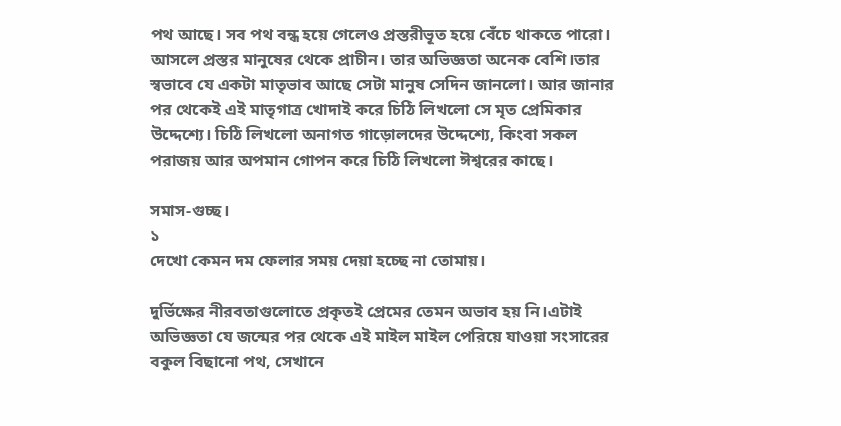পথ আছে। সব পথ বন্ধ হয়ে গেলেও প্রস্তরীভূত হয়ে বেঁচে থাকতে পারো।
আসলে প্রস্তর মানুষের থেকে প্রাচীন। তার অভিজ্ঞতা অনেক বেশি।তার স্বভাবে যে একটা মাতৃভাব আছে সেটা মানুষ সেদিন জানলো। আর জানার পর থেকেই এই মাতৃগাত্র খোদাই করে চিঠি লিখলো সে মৃত প্রেমিকার উদ্দেশ্যে। চিঠি লিখলো অনাগত গাড়োলদের উদ্দেশ্যে, কিংবা সকল পরাজয় আর অপমান গোপন করে চিঠি লিখলো ঈশ্বরের কাছে।

সমাস-গুচ্ছ।
১
দেখো কেমন দম ফেলার সময় দেয়া হচ্ছে না তোমায়।

দুর্ভিক্ষের নীরবতাগুলোতে প্রকৃতই প্রেমের তেমন অভাব হয় নি।এটাই অভিজ্ঞতা যে জন্মের পর থেকে এই মাইল মাইল পেরিয়ে যাওয়া সংসারের বকুল বিছানো পথ, সেখানে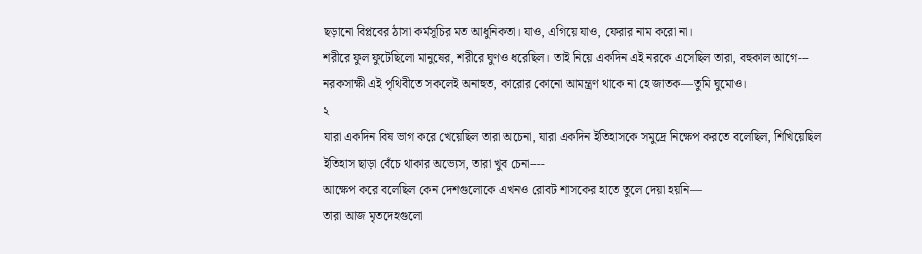ছড়ানো বিপ্লবের ঠাসা কর্মসূচির মত আধুনিকতা। যাও, এগিয়ে যাও, ফেরার নাম করো না।
শরীরে ফুল ফুটেছিলো মানুষের, শরীরে ঘুণও ধরেছিল। তাই নিয়ে একদিন এই নরকে এসেছিল তারা, বহুকাল আগে---
নরকসাক্ষী এই পৃথিবীতে সকলেই অনাহুত, কারোর কোনো আমন্ত্রণ থাকে না হে জাতক—তুমি ঘুমোও।
২
যারা একদিন বিষ ভাগ করে খেয়েছিল তারা অচেনা, যারা একদিন ইতিহাসকে সমুদ্রে নিক্ষেপ করতে বলেছিল, শিখিয়েছিল ইতিহাস ছাড়া বেঁচে থাকার অভ্যেস, তারা খুব চেনা----
আক্ষেপ করে বলেছিল কেন দেশগুলোকে এখনও রোবট শাসকের হাতে তুলে দেয়া হয়নি—
তারা আজ মৃতদেহগুলো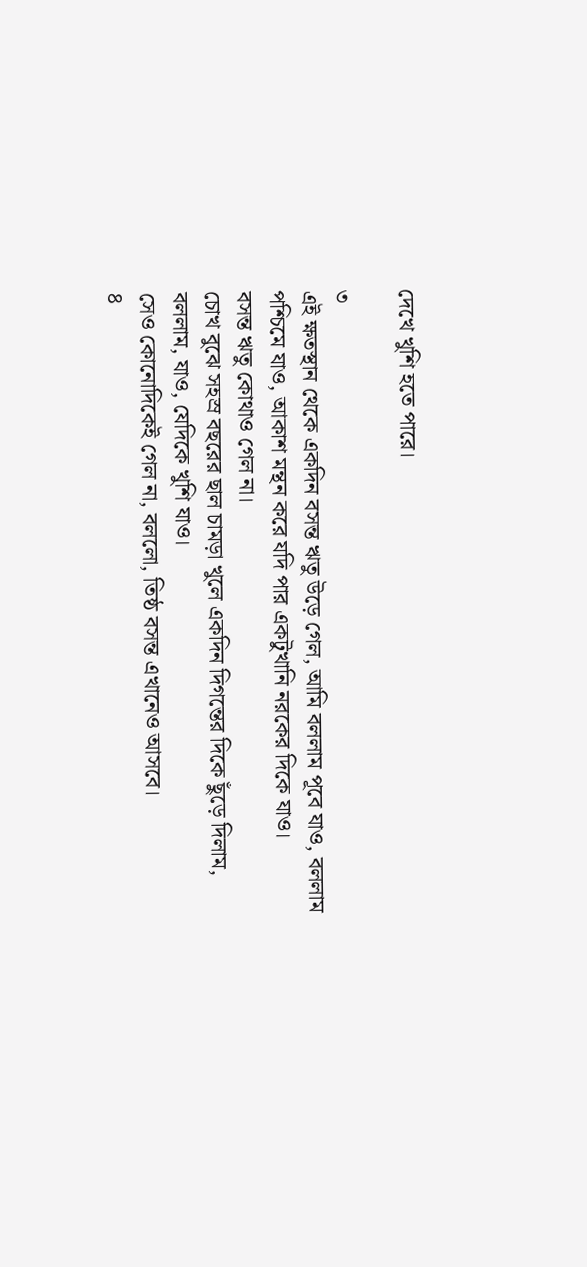দেখে খুশি হতে পারে।

৩
এই ক্ষতস্থান থেকে একদিন বসন্ত ঋতু উড়ে গেল, আমি বললাম পূবে যাও, বললাম পশ্চিমে যাও, আকাশ মন্থন করে যদি পার একটুখানি নরকের দিকে যাও।
বসন্ত ঋতু কোথাও গেল না।
চোখ বুঝে সহস্র বছরের ছাল চামড়া খুলে একদিন দিগন্তের দিকে ছুঁড়ে দিলাম, বললাম, যাও, যেদিকে খুশি যাও।
সেও কোনোদিকেই গেল না, বললো, তিষ্ঠ বসন্ত এখানেও আসবে।
৪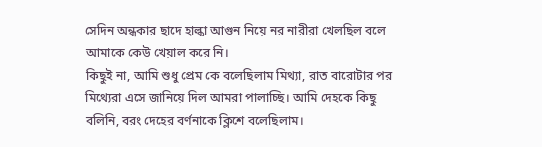সেদিন অন্ধকার ছাদে হাল্কা আগুন নিয়ে নর নারীরা খেলছিল বলে আমাকে কেউ খেয়াল করে নি।
কিছুই না, আমি শুধু প্রেম কে বলেছিলাম মিথ্যা, রাত বারোটার পর মিথ্যেরা এসে জানিয়ে দিল আমরা পালাচ্ছি। আমি দেহকে কিছু বলিনি, বরং দেহের বর্ণনাকে ক্লিশে বলেছিলাম।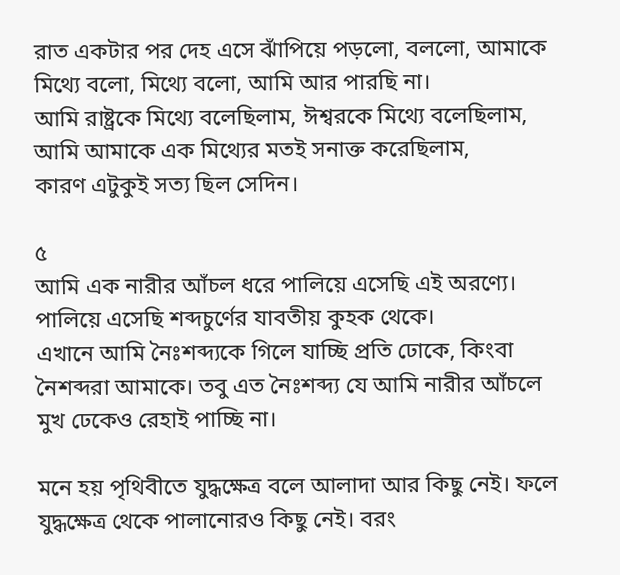রাত একটার পর দেহ এসে ঝাঁপিয়ে পড়লো, বললো, আমাকে মিথ্যে বলো, মিথ্যে বলো, আমি আর পারছি না।
আমি রাষ্ট্রকে মিথ্যে বলেছিলাম, ঈশ্বরকে মিথ্যে বলেছিলাম, আমি আমাকে এক মিথ্যের মতই সনাক্ত করেছিলাম,
কারণ এটুকুই সত্য ছিল সেদিন।

৫
আমি এক নারীর আঁচল ধরে পালিয়ে এসেছি এই অরণ্যে। পালিয়ে এসেছি শব্দচুর্ণের যাবতীয় কুহক থেকে।
এখানে আমি নৈঃশব্দ্যকে গিলে যাচ্ছি প্রতি ঢোকে, কিংবা নৈশব্দরা আমাকে। তবু এত নৈঃশব্দ্য যে আমি নারীর আঁচলে মুখ ঢেকেও রেহাই পাচ্ছি না।

মনে হয় পৃথিবীতে যুদ্ধক্ষেত্র বলে আলাদা আর কিছু নেই। ফলে যুদ্ধক্ষেত্র থেকে পালানোরও কিছু নেই। বরং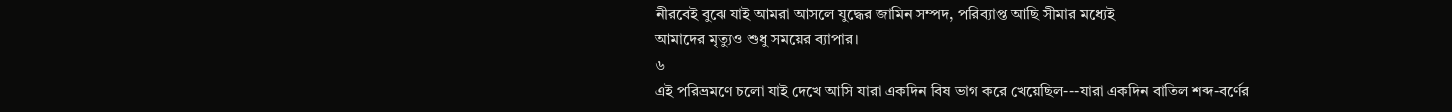নীরবেই বুঝে যাই আমরা আসলে যুদ্ধের জামিন সম্পদ, পরিব্যাপ্ত আছি সীমার মধ্যেই
আমাদের মৃত্যুও শুধু সময়ের ব্যাপার।
৬
এই পরিভ্রমণে চলো যাই দেখে আসি যারা একদিন বিষ ভাগ করে খেয়েছিল---যারা একদিন বাতিল শব্দ-বর্ণের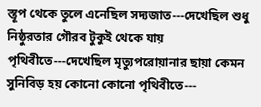স্তূপ থেকে তুলে এনেছিল সদ্যজাত---দেখেছিল শুধু নিষ্ঠুরতার গৌরব টুকুই থেকে যায় পৃথিবীতে---দেখেছিল মৃত্যুপরোয়ানার ছায়া কেমন সুনিবিড় হয় কোনো কোনো পৃথিবীতে---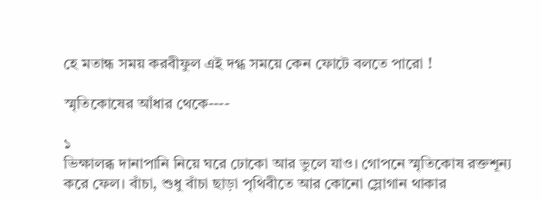হে মতান্ধ সময় করবীফুল এই দগ্ধ সময়ে কেন ফোটে বলতে পারো !

স্মৃতিকোষের আঁধার থেকে----

১
ভিক্ষালব্ধ দানাপানি নিয়ে ঘরে ঢোকো আর ভুলে যাও। গোপনে স্মৃতিকোষ রক্তশূন্য করে ফেল। বাঁচা, শুধু বাঁচা ছাড়া পৃথিবীতে আর কোনো স্লোগান থাকার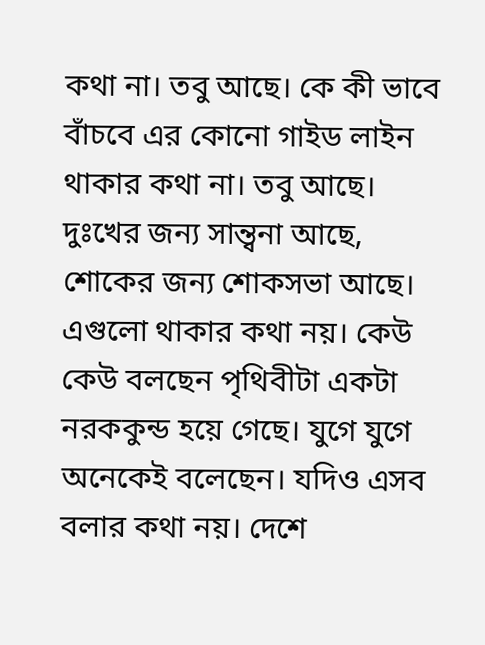কথা না। তবু আছে। কে কী ভাবে বাঁচবে এর কোনো গাইড লাইন থাকার কথা না। তবু আছে। দুঃখের জন্য সান্ত্বনা আছে, শোকের জন্য শোকসভা আছে। এগুলো থাকার কথা নয়। কেউ কেউ বলছেন পৃথিবীটা একটা নরককুন্ড হয়ে গেছে। যুগে যুগে অনেকেই বলেছেন। যদিও এসব বলার কথা নয়। দেশে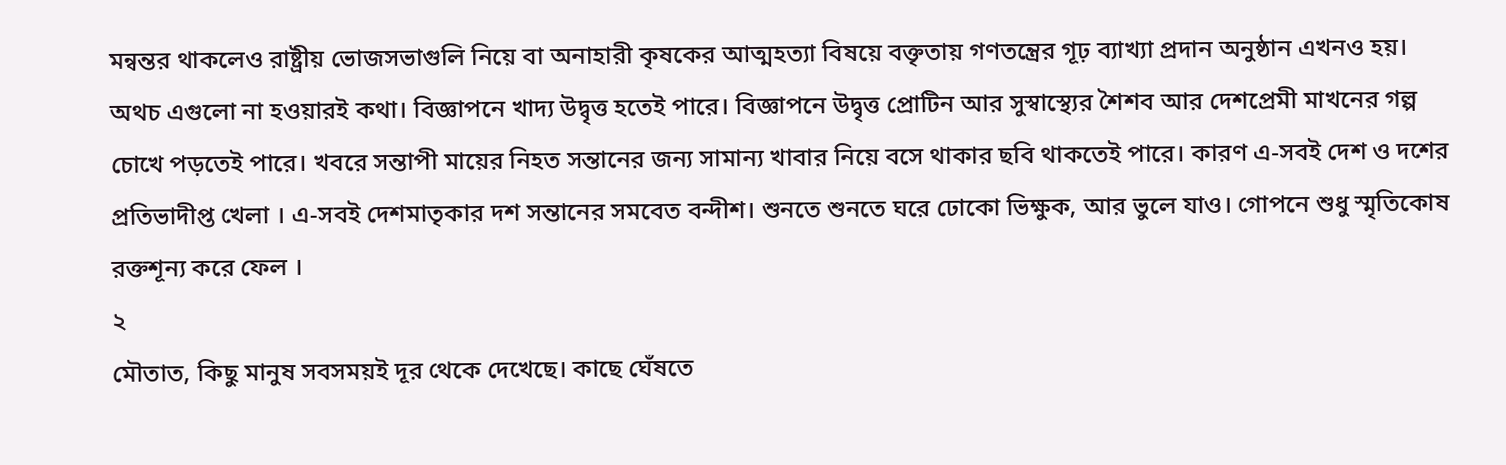মন্বন্তর থাকলেও রাষ্ট্রীয় ভোজসভাগুলি নিয়ে বা অনাহারী কৃষকের আত্মহত্যা বিষয়ে বক্তৃতায় গণতন্ত্রের গূঢ় ব্যাখ্যা প্রদান অনুষ্ঠান এখনও হয়। অথচ এগুলো না হওয়ারই কথা। বিজ্ঞাপনে খাদ্য উদ্বৃত্ত হতেই পারে। বিজ্ঞাপনে উদ্বৃত্ত প্রোটিন আর সুস্বাস্থ্যের শৈশব আর দেশপ্রেমী মাখনের গল্প চোখে পড়তেই পারে। খবরে সন্তাপী মায়ের নিহত সন্তানের জন্য সামান্য খাবার নিয়ে বসে থাকার ছবি থাকতেই পারে। কারণ এ-সবই দেশ ও দশের প্রতিভাদীপ্ত খেলা । এ-সবই দেশমাতৃকার দশ সন্তানের সমবেত বন্দীশ। শুনতে শুনতে ঘরে ঢোকো ভিক্ষুক, আর ভুলে যাও। গোপনে শুধু স্মৃতিকোষ রক্তশূন্য করে ফেল ।
২
মৌতাত, কিছু মানুষ সবসময়ই দূর থেকে দেখেছে। কাছে ঘেঁষতে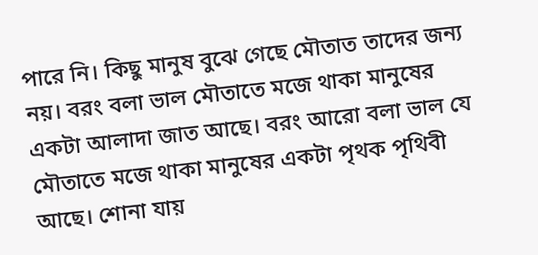পারে নি। কিছু মানুষ বুঝে গেছে মৌতাত তাদের জন্য নয়। বরং বলা ভাল মৌতাতে মজে থাকা মানুষের একটা আলাদা জাত আছে। বরং আরো বলা ভাল যে মৌতাতে মজে থাকা মানুষের একটা পৃথক পৃথিবী আছে। শোনা যায়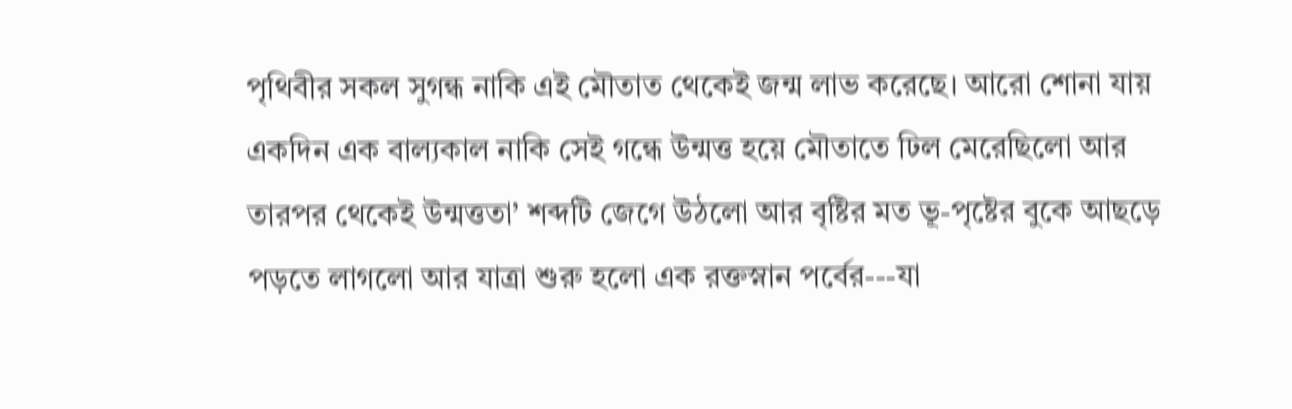পৃথিবীর সকল সুগন্ধ নাকি এই মৌতাত থেকেই জন্ম লাভ করেছে। আরো শোনা যায় একদিন এক বাল্যকাল নাকি সেই গন্ধে উন্মত্ত হয়ে মৌতাতে ঢিল মেরেছিলো আর তারপর থেকেই উন্মত্ততা’ শব্দটি জেগে উঠলো আর বৃষ্টির মত ভূ-পৃষ্টের বুকে আছড়ে পড়তে লাগলো আর যাত্রা শুরু হলো এক রক্তস্নান পর্বের---যা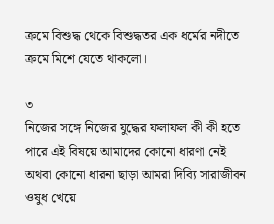ক্রমে বিশুদ্ধ থেকে বিশুদ্ধতর এক ধর্মের নদীতে ক্রমে মিশে যেতে থাকলো।

৩
নিজের সঙ্গে নিজের যুদ্ধের ফলাফল কী কী হতে পারে এই বিষয়ে আমাদের কোনো ধারণা নেই অথবা কোনো ধারনা ছাড়া আমরা দিব্যি সারাজীবন ওষুধ খেয়ে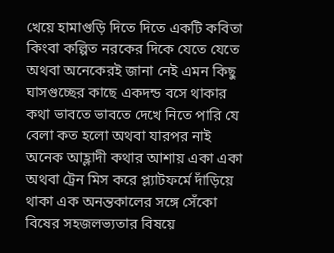খেয়ে হামাগুড়ি দিতে দিতে একটি কবিতা কিংবা কল্পিত নরকের দিকে যেতে যেতে অথবা অনেকেরই জানা নেই এমন কিছু ঘাসগুচ্ছের কাছে একদন্ড বসে থাকার কথা ভাবতে ভাবতে দেখে নিতে পারি যে বেলা কত হলো অথবা যারপর নাই অনেক আহ্লাদী কথার আশায় একা একা অথবা ট্রেন মিস করে প্ল্যাটফর্মে দাঁড়িয়ে থাকা এক অনন্তকালের সঙ্গে সেঁকো বিষের সহজলভ্যতার বিষয়ে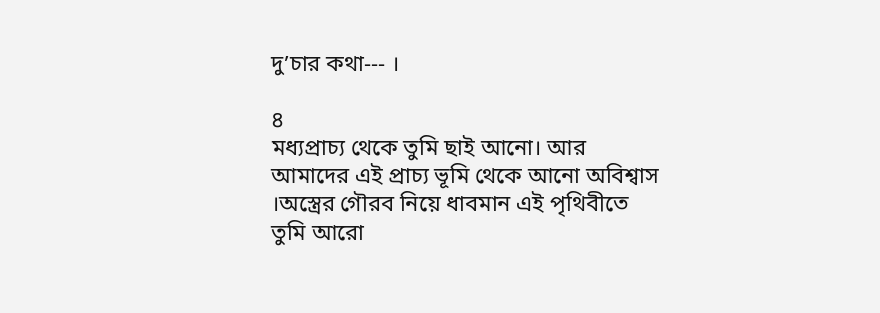দু’চার কথা--- ।

৪
মধ্যপ্রাচ্য থেকে তুমি ছাই আনো। আর আমাদের এই প্রাচ্য ভূমি থেকে আনো অবিশ্বাস ।অস্ত্রের গৌরব নিয়ে ধাবমান এই পৃথিবীতে তুমি আরো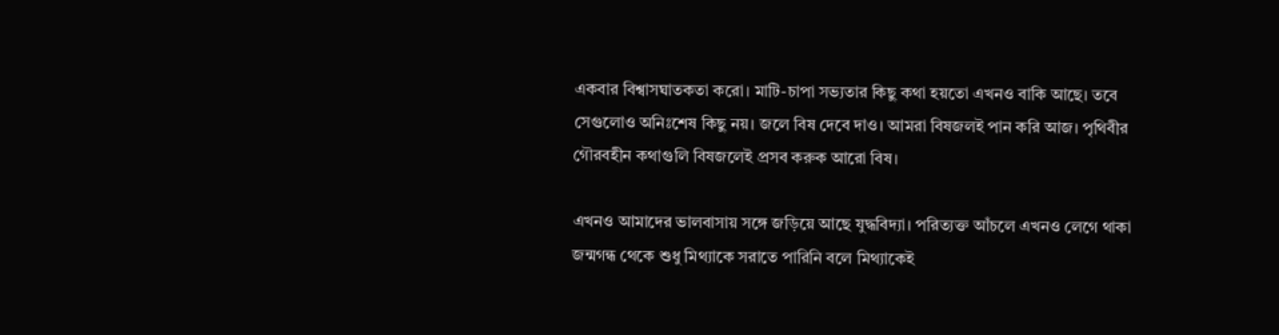একবার বিশ্বাসঘাতকতা করো। মাটি-চাপা সভ্যতার কিছু কথা হয়তো এখনও বাকি আছে। তবে সেগুলোও অনিঃশেষ কিছু নয়। জলে বিষ দেবে দাও। আমরা বিষজলই পান করি আজ। পৃথিবীর গৌরবহীন কথাগুলি বিষজলেই প্রসব করুক আরো বিষ।

এখনও আমাদের ভালবাসায় সঙ্গে জড়িয়ে আছে যুদ্ধবিদ্যা। পরিত্যক্ত আঁচলে এখনও লেগে থাকা জন্মগন্ধ থেকে শুধু মিথ্যাকে সরাতে পারিনি বলে মিথ্যাকেই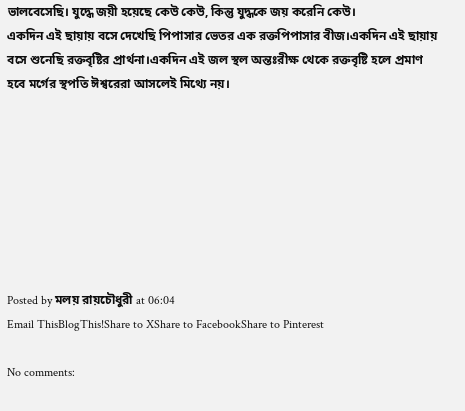ভালবেসেছি। যুদ্ধে জয়ী হয়েছে কেউ কেউ, কিন্তু যুদ্ধকে জয় করেনি কেউ।
একদিন এই ছায়ায় বসে দেখেছি পিপাসার ভেতর এক রক্তপিপাসার বীজ।একদিন এই ছায়ায় বসে শুনেছি রক্তবৃষ্টির প্রার্থনা।একদিন এই জল স্থল অন্তঃরীক্ষ থেকে রক্তবৃষ্টি হলে প্রমাণ হবে মর্গের স্থপতি ঈশ্বরেরা আসলেই মিথ্যে নয়।








Posted by মলয় রায়চৌধুরী at 06:04
Email ThisBlogThis!Share to XShare to FacebookShare to Pinterest

No comments: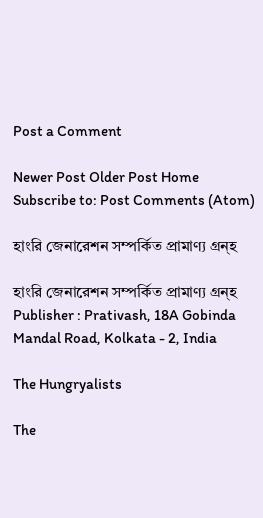Post a Comment

Newer Post Older Post Home
Subscribe to: Post Comments (Atom)

হাংরি জেনারেশন সম্পর্কিত প্রামাণ্য গ্রন্হ

হাংরি জেনারেশন সম্পর্কিত প্রামাণ্য গ্রন্হ
Publisher : Prativash, 18A Gobinda Mandal Road, Kolkata - 2, India

The Hungryalists

The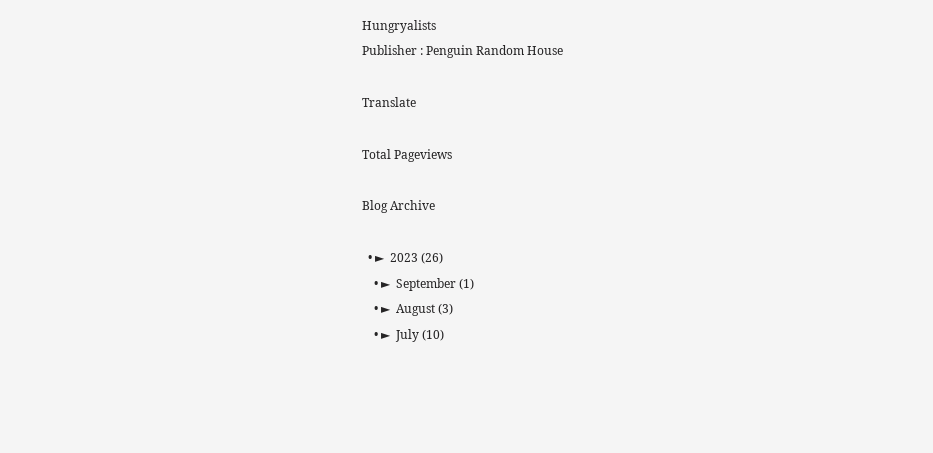Hungryalists
Publisher : Penguin Random House

Translate

Total Pageviews

Blog Archive

  • ►  2023 (26)
    • ►  September (1)
    • ►  August (3)
    • ►  July (10)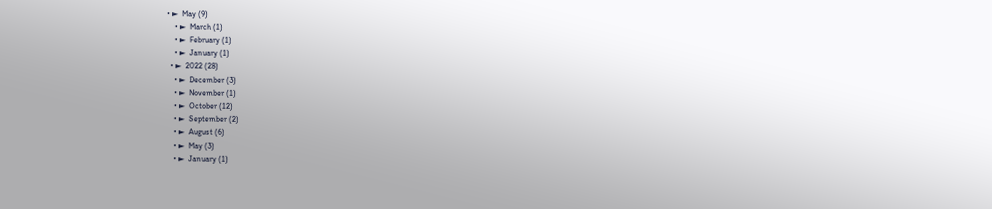• ►  May (9)
    • ►  March (1)
    • ►  February (1)
    • ►  January (1)
  • ►  2022 (28)
    • ►  December (3)
    • ►  November (1)
    • ►  October (12)
    • ►  September (2)
    • ►  August (6)
    • ►  May (3)
    • ►  January (1)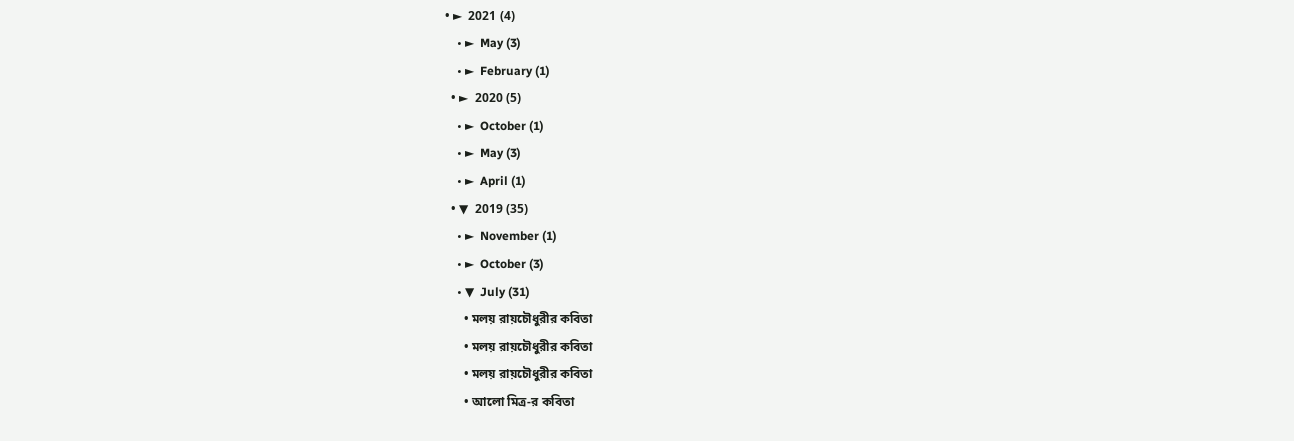• ►  2021 (4)
    • ►  May (3)
    • ►  February (1)
  • ►  2020 (5)
    • ►  October (1)
    • ►  May (3)
    • ►  April (1)
  • ▼  2019 (35)
    • ►  November (1)
    • ►  October (3)
    • ▼  July (31)
      • মলয় রায়চৌধুরীর কবিতা
      • মলয় রায়চৌধুরীর কবিতা
      • মলয় রায়চৌধুরীর কবিতা
      • আলো মিত্র-র কবিতা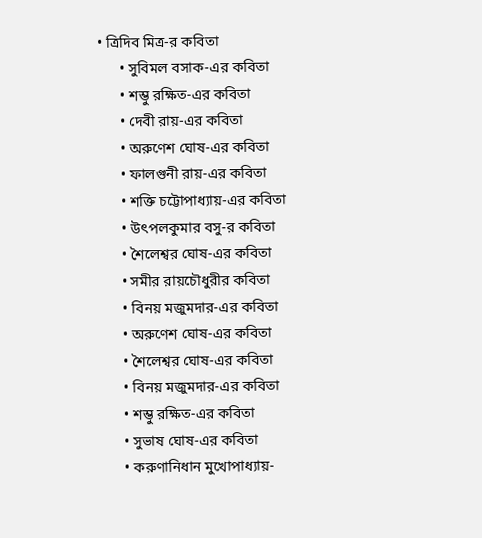• ত্রিদিব মিত্র-র কবিতা
      • সুবিমল বসাক-এর কবিতা
      • শম্ভু রক্ষিত-এর কবিতা
      • দেবী রায়-এর কবিতা
      • অরুণেশ ঘোষ-এর কবিতা
      • ফালগুনী রায়-এর কবিতা
      • শক্তি চট্টোপাধ্যায়-এর কবিতা
      • উৎপলকুমার বসু-র কবিতা
      • শৈলেশ্বর ঘোষ-এর কবিতা
      • সমীর রায়চৌধুরীর কবিতা
      • বিনয় মজুমদার-এর কবিতা
      • অরুণেশ ঘোষ-এর কবিতা
      • শৈলেশ্বর ঘোষ-এর কবিতা
      • বিনয় মজুমদার-এর কবিতা
      • শম্ভু রক্ষিত-এর কবিতা
      • সুভাষ ঘোষ-এর কবিতা
      • করুণানিধান মুখোপাধ্যায়-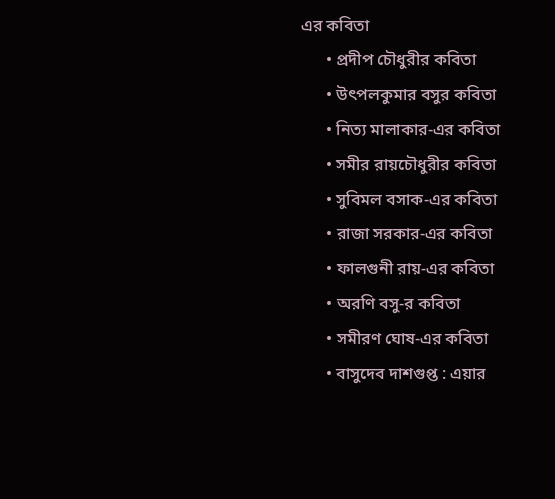এর কবিতা
      • প্রদীপ চৌধুরীর কবিতা
      • উৎপলকুমার বসুর কবিতা
      • নিত্য মালাকার-এর কবিতা
      • সমীর রায়চৌধুরীর কবিতা
      • সুবিমল বসাক-এর কবিতা
      • রাজা সরকার-এর কবিতা
      • ফালগুনী রায়-এর কবিতা
      • অরণি বসু-র কবিতা
      • সমীরণ ঘোষ-এর কবিতা
      • বাসুদেব দাশগুপ্ত : এয়ার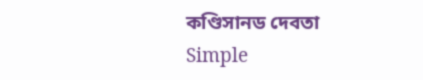কণ্ডিসানড দেবতা
Simple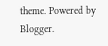theme. Powered by Blogger.